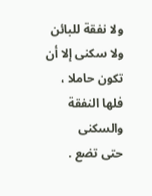ولا نفقة للبائن ولا سكنى إلا أن تكون حاملا ، فلها النفقة والسكنى
حتى تضع .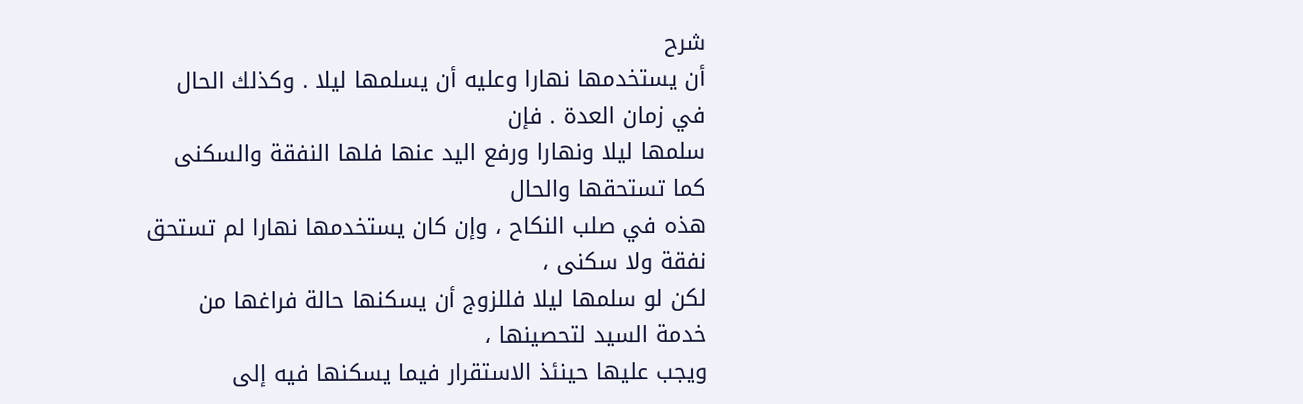شرح
أن يستخدمها نهارا وعليه أن يسلمها ليلا . وكذلك الحال في زمان العدة . فإن
سلمها ليلا ونهارا ورفع اليد عنها فلها النفقة والسكنى كما تستحقها والحال
هذه في صلب النكاح ، وإن كان يستخدمها نهارا لم تستحق نفقة ولا سكنى ،
لكن لو سلمها ليلا فللزوج أن يسكنها حالة فراغها من خدمة السيد لتحصينها ،
ويجب عليها حينئذ الاستقرار فيما يسكنها فيه إلى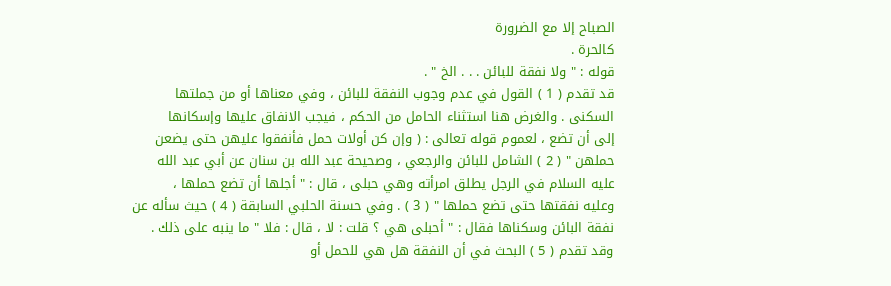الصباح إلا مع الضرورة
كالحرة .
قوله : " ولا نفقة للبائن . . . الخ " .
قد تقدم ( 1 ) القول في عدم وجوب النفقة للبائن ، وفي معناها أو من جملتها
السكنى . والغرض هنا استثناء الحامل من الحكم ، فيجب الانفاق عليها وإسكانها
إلى أن تضع ، لعموم قوله تعالى : ( وإن كن أولات حمل فأنفقوا عليهن حتى يضعن
حملهن " ( 2 ) الشامل للبائن والرجعي ، وصحيحة عبد الله بن سنان عن أبي عبد الله
عليه السلام في الرجل يطلق امرأته وهي حبلى ، قال : " أجلها أن تضع حملها ،
وعليه نفقتها حتى تضع حملها " ( 3 ) . وفي حسنة الحلبي السابقة ( 4 ) حيث سأله عن
نفقة البائن وسكناها فقال : " أحبلى هي ؟ قلت : لا ، قال : فلا " ما ينبه على ذلك .
وقد تقدم ( 5 ) البحث في أن النفقة هل هي للحمل أو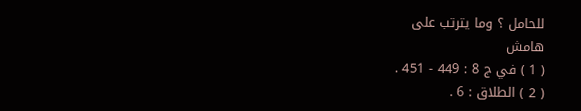للحامل ؟ وما يترتب على
هامش
( 1 ) في ج 8 : 449 - 451 .
( 2 ) الطلاق : 6 .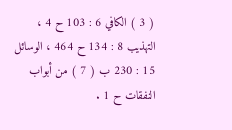( 3 ) الكافي 6 : 103 ح 4 ، التهذيب 8 : 134 ح 464 ، الوسائل 15 : 230 ب ( 7 ) من أبواب
النفقات ح 1 .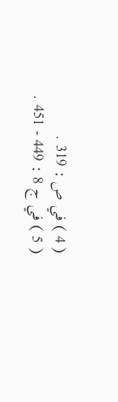( 4 ) في ص : 319 .
( 5 ) في ج 8 : 449 - 451 .